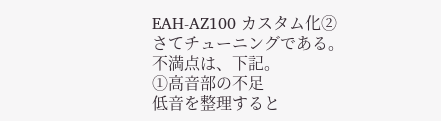EAH-AZ100 カスタム化②
さてチューニングである。
不満点は、下記。
①高音部の不足
低音を整理すると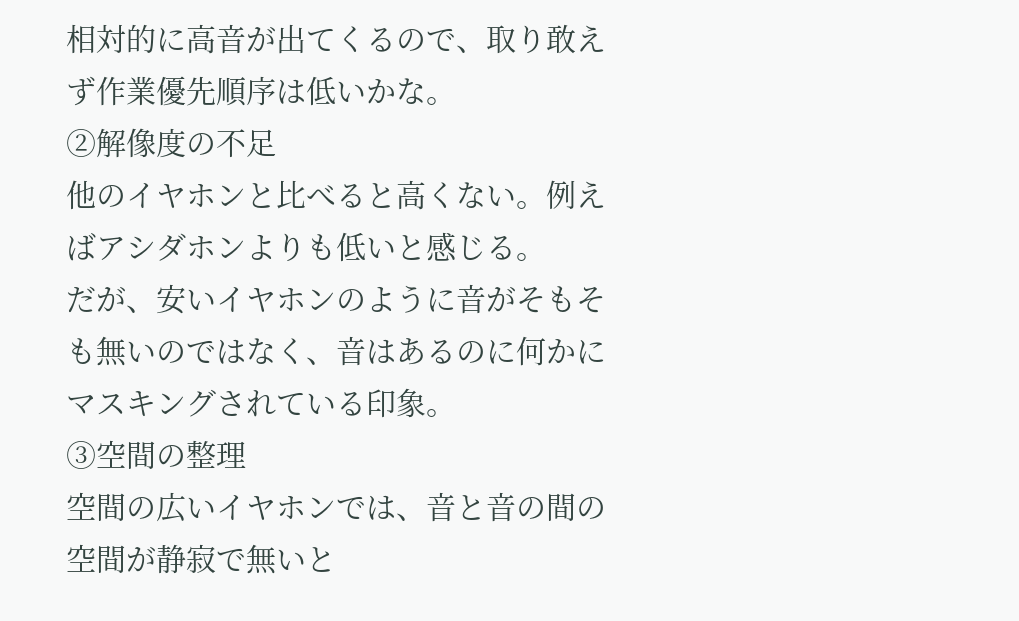相対的に高音が出てくるので、取り敢えず作業優先順序は低いかな。
②解像度の不足
他のイヤホンと比べると高くない。例えばアシダホンよりも低いと感じる。
だが、安いイヤホンのように音がそもそも無いのではなく、音はあるのに何かにマスキングされている印象。
③空間の整理
空間の広いイヤホンでは、音と音の間の空間が静寂で無いと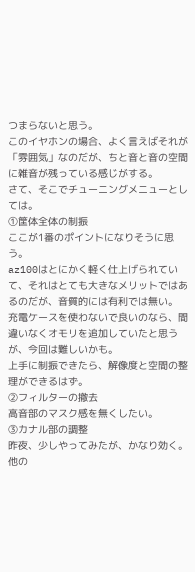つまらないと思う。
このイヤホンの場合、よく言えばそれが「雰囲気」なのだが、ちと音と音の空間に雑音が残っている感じがする。
さて、そこでチューニングメニューとしては。
①筐体全体の制振
ここが1番のポイントになりそうに思う。
az100はとにかく軽く仕上げられていて、それはとても大きなメリットではあるのだが、音質的には有利では無い。
充電ケースを使わないで良いのなら、間違いなくオモリを追加していたと思うが、今回は難しいかも。
上手に制振できたら、解像度と空間の整理ができるはず。
②フィルターの撤去
高音部のマスク感を無くしたい。
③カナル部の調整
昨夜、少しやってみたが、かなり効く。
他の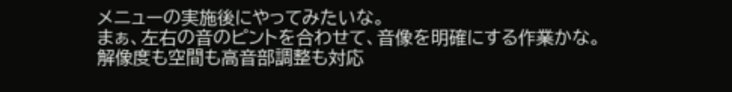メニューの実施後にやってみたいな。
まぁ、左右の音のピントを合わせて、音像を明確にする作業かな。
解像度も空間も高音部調整も対応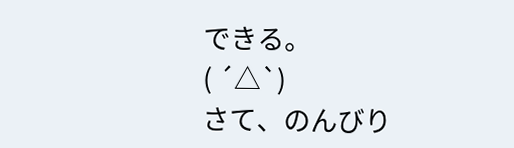できる。
( ´△`)
さて、のんびり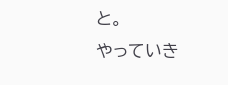と。
やっていき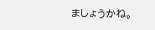ましょうかね。